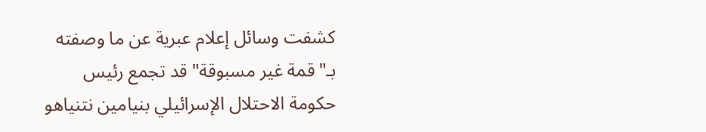كشفت وسائل إعلام عبرية عن ما وصفته بـ"قمة غير مسبوقة" قد تجمع رئيس حكومة الاحتلال الإسرائيلي بنيامين نتنياهو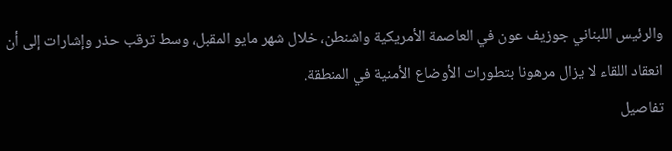والرئيس اللبناني جوزيف عون في العاصمة الأمريكية واشنطن، خلال شهر مايو المقبل، وسط ترقب حذر وإشارات إلى أن انعقاد اللقاء لا يزال مرهونا بتطورات الأوضاع الأمنية في المنطقة.
تفاصيل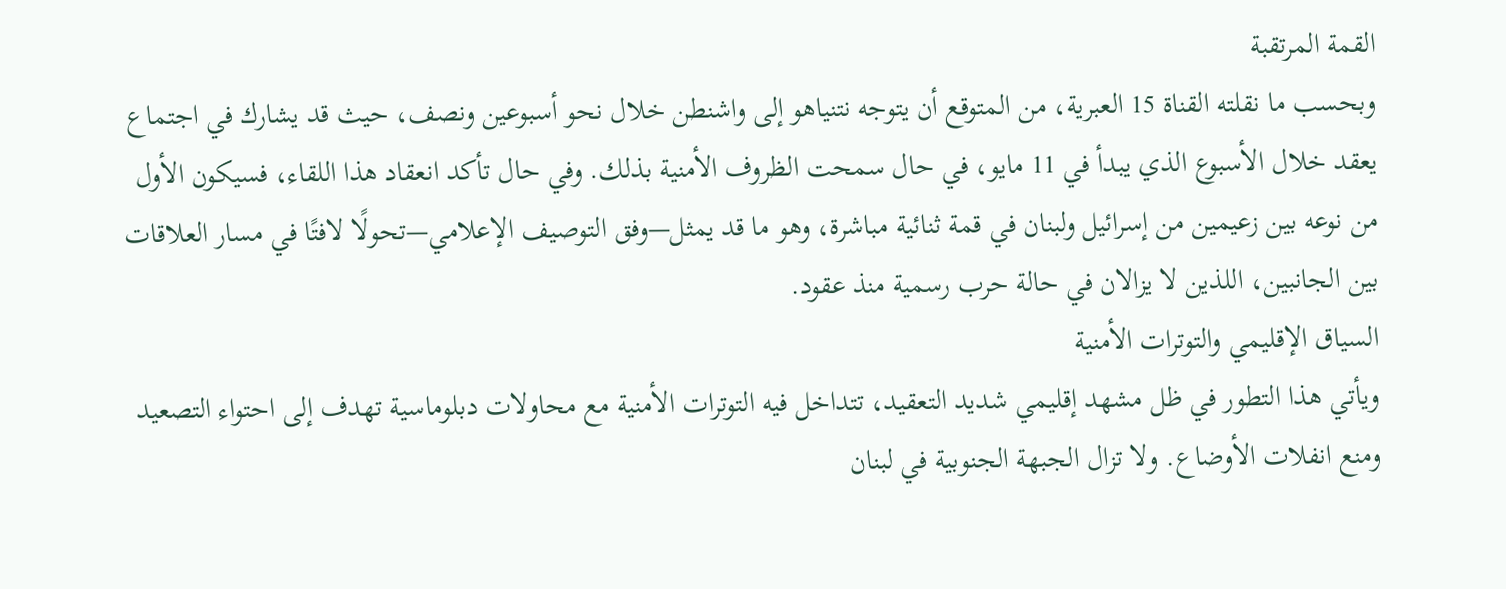القمة المرتقبة
وبحسب ما نقلته القناة 15 العبرية، من المتوقع أن يتوجه نتنياهو إلى واشنطن خلال نحو أسبوعين ونصف، حيث قد يشارك في اجتماع يعقد خلال الأسبوع الذي يبدأ في 11 مايو، في حال سمحت الظروف الأمنية بذلك. وفي حال تأكد انعقاد هذا اللقاء، فسيكون الأول من نوعه بين زعيمين من إسرائيل ولبنان في قمة ثنائية مباشرة، وهو ما قد يمثل—وفق التوصيف الإعلامي—تحولًا لافتًا في مسار العلاقات بين الجانبين، اللذين لا يزالان في حالة حرب رسمية منذ عقود.
السياق الإقليمي والتوترات الأمنية
ويأتي هذا التطور في ظل مشهد إقليمي شديد التعقيد، تتداخل فيه التوترات الأمنية مع محاولات دبلوماسية تهدف إلى احتواء التصعيد ومنع انفلات الأوضاع. ولا تزال الجبهة الجنوبية في لبنان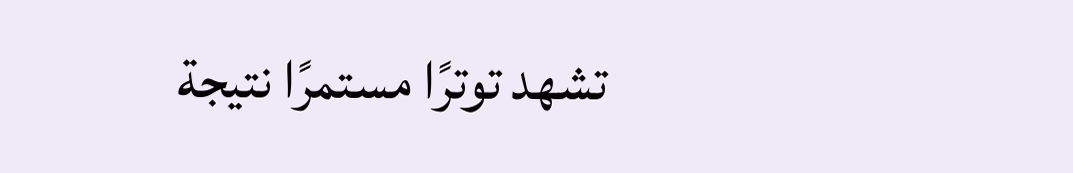تشهد توترًا مستمرًا نتيجة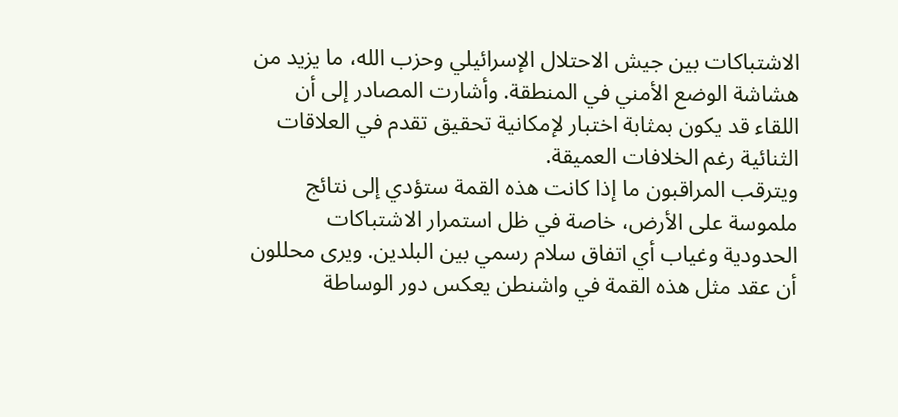الاشتباكات بين جيش الاحتلال الإسرائيلي وحزب الله، ما يزيد من هشاشة الوضع الأمني في المنطقة. وأشارت المصادر إلى أن اللقاء قد يكون بمثابة اختبار لإمكانية تحقيق تقدم في العلاقات الثنائية رغم الخلافات العميقة.
ويترقب المراقبون ما إذا كانت هذه القمة ستؤدي إلى نتائج ملموسة على الأرض، خاصة في ظل استمرار الاشتباكات الحدودية وغياب أي اتفاق سلام رسمي بين البلدين. ويرى محللون أن عقد مثل هذه القمة في واشنطن يعكس دور الوساطة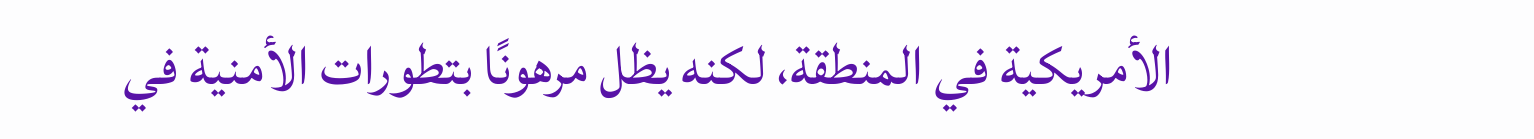الأمريكية في المنطقة، لكنه يظل مرهونًا بتطورات الأمنية في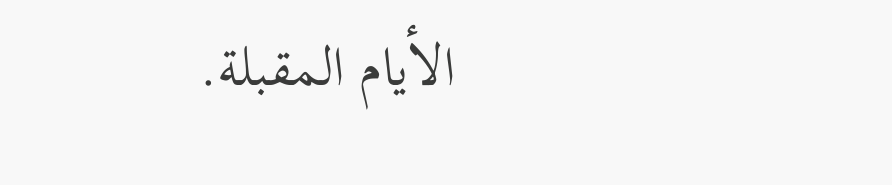الأيام المقبلة.